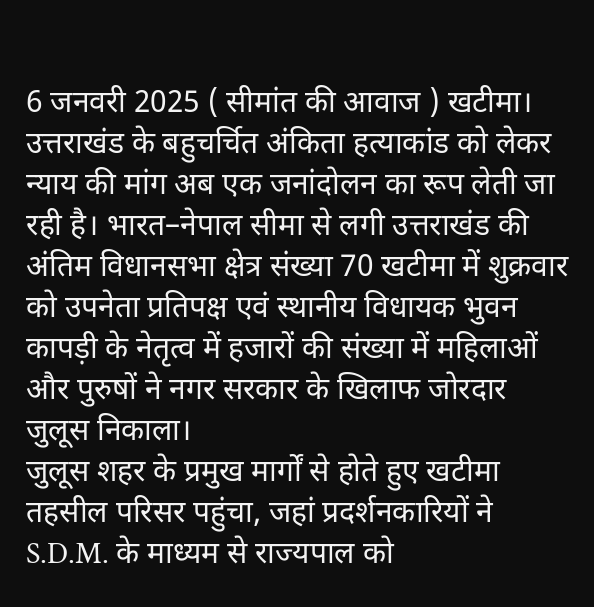6 जनवरी 2025 ( सीमांत की आवाज ) खटीमा। उत्तराखंड के बहुचर्चित अंकिता हत्याकांड को लेकर न्याय की मांग अब एक जनांदोलन का रूप लेती जा रही है। भारत–नेपाल सीमा से लगी उत्तराखंड की अंतिम विधानसभा क्षेत्र संख्या 70 खटीमा में शुक्रवार को उपनेता प्रतिपक्ष एवं स्थानीय विधायक भुवन कापड़ी के नेतृत्व में हजारों की संख्या में महिलाओं और पुरुषों ने नगर सरकार के खिलाफ जोरदार जुलूस निकाला।
जुलूस शहर के प्रमुख मार्गों से होते हुए खटीमा तहसील परिसर पहुंचा, जहां प्रदर्शनकारियों ने S.D.M. के माध्यम से राज्यपाल को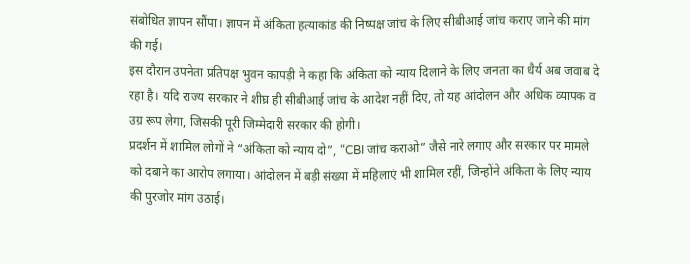संबोधित ज्ञापन सौंपा। ज्ञापन में अंकिता हत्याकांड की निष्पक्ष जांच के लिए सीबीआई जांच कराए जाने की मांग की गई।
इस दौरान उपनेता प्रतिपक्ष भुवन कापड़ी ने कहा कि अंकिता को न्याय दिलाने के लिए जनता का धैर्य अब जवाब दे रहा है। यदि राज्य सरकार ने शीघ्र ही सीबीआई जांच के आदेश नहीं दिए, तो यह आंदोलन और अधिक व्यापक व उग्र रूप लेगा, जिसकी पूरी जिम्मेदारी सरकार की होगी।
प्रदर्शन में शामिल लोगों ने “अंकिता को न्याय दो”, “CBI जांच कराओ” जैसे नारे लगाए और सरकार पर मामले को दबाने का आरोप लगाया। आंदोलन में बड़ी संख्या में महिलाएं भी शामिल रहीं, जिन्होंने अंकिता के लिए न्याय की पुरजोर मांग उठाई।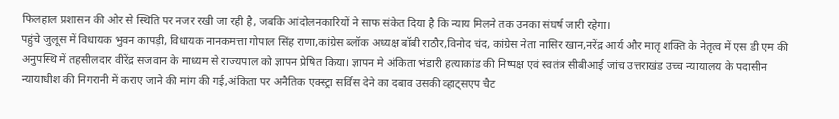फिलहाल प्रशासन की ओर से स्थिति पर नजर रखी जा रही है, जबकि आंदोलनकारियों ने साफ संकेत दिया है कि न्याय मिलने तक उनका संघर्ष जारी रहेगा।
पहुंचे जुलूस में विधायक भुवन कापड़ी, विधायक नानकमत्ता गोपाल सिंह राणा,कांग्रेस ब्लॉक अध्यक्ष बॉबी राठौर,विनोद चंद, कांग्रेस नेता नासिर खान,नरेंद्र आर्य और मातृ शक्ति के नेतृत्व में एस डी एम की अनुपस्थि में तहसीलदार वीरेंद्र सजवान के माध्यम से राज्यपाल को ज्ञापन प्रेषित किया। ज्ञापन मे अंकिता भंडारी हत्याकांड की निष्पक्ष एवं स्वतंत्र सीबीआई जांच उत्तराखंड उच्च न्यायालय के पदासीन न्यायाधीश की निगरानी में कराए जाने की मांग की गई,अंकिता पर अनैतिक एक्स्ट्रा सर्विस देने का दबाव उसकी व्हाट्सएप चैट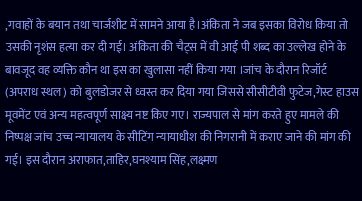,गवाहों के बयान तथा चार्जशीट में सामने आया है।अंकिता ने जब इसका विरोध किया तो उसकी नृशंस हत्या कर दी गई। अंकिता की चैट्स में वी आई पी शब्द का उल्लेख होने के बावजूद वह व्यक्ति कौन था इस का खुलासा नहीं किया गया ।जांच के दौरान रिजॉर्ट (अपराध स्थल) को बुलडोजर से ध्वस्त कर दिया गया जिससे सीसीटीवी फुटेज,गेस्ट हाउस मूवमेंट एवं अन्य महत्वपूर्ण साक्ष्य नष्ट किए गए। राज्यपाल से मांग करते हुए मामले की निष्पक्ष जांच उच्च न्यायालय के सीटिंग न्यायाधीश की निगरानी में कराए जाने की मांग की गई। इस दौरान अराफात,ताहिर,घनश्याम सिंह,लक्ष्मण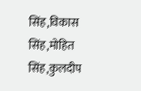सिंह,विकास सिंह,मोहित सिंह,कुलदीप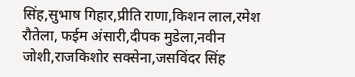सिंह,सुभाष गिहार,प्रीति राणा,किशन लाल,रमेश रौतेला, फईम अंसारी,दीपक मुडेला,नवीन जोशी,राजकिशोर सक्सेना,जसविंदर सिंह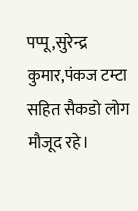पप्पू,सुरेन्द्र कुमार,पंकज टम्टा सहित सैकडो लोग मौजूद रहे।